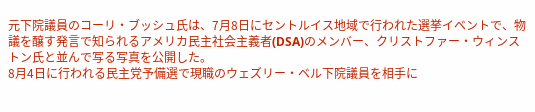元下院議員のコーリ・ブッシュ氏は、7月8日にセントルイス地域で行われた選挙イベントで、物議を醸す発言で知られるアメリカ民主社会主義者(DSA)のメンバー、クリストファー・ウィンストン氏と並んで写る写真を公開した。
8月4日に行われる民主党予備選で現職のウェズリー・ベル下院議員を相手に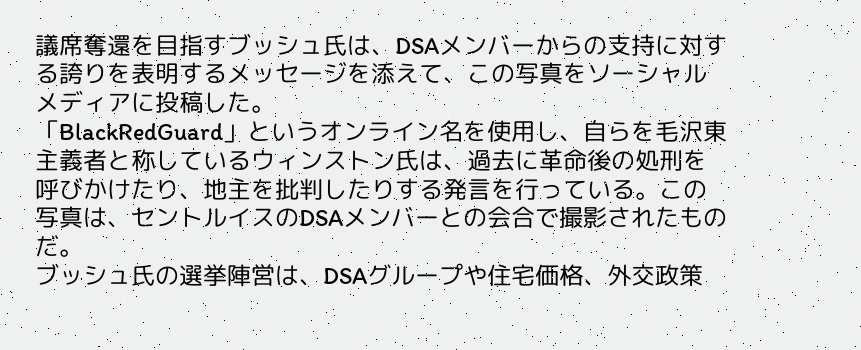議席奪還を目指すブッシュ氏は、DSAメンバーからの支持に対する誇りを表明するメッセージを添えて、この写真をソーシャルメディアに投稿した。
「BlackRedGuard」というオンライン名を使用し、自らを毛沢東主義者と称しているウィンストン氏は、過去に革命後の処刑を呼びかけたり、地主を批判したりする発言を行っている。この写真は、セントルイスのDSAメンバーとの会合で撮影されたものだ。
ブッシュ氏の選挙陣営は、DSAグループや住宅価格、外交政策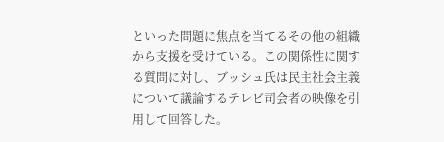といった問題に焦点を当てるその他の組織から支援を受けている。この関係性に関する質問に対し、ブッシュ氏は民主社会主義について議論するテレビ司会者の映像を引用して回答した。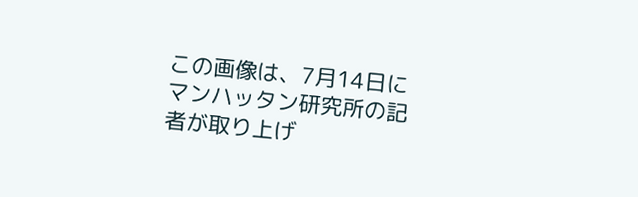この画像は、7月14日にマンハッタン研究所の記者が取り上げ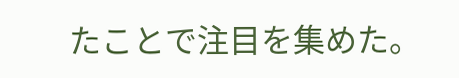たことで注目を集めた。